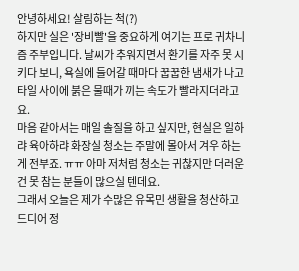안녕하세요! 살림하는 척(?)
하지만 실은 '장비빨'을 중요하게 여기는 프로 귀차니즘 주부입니다. 날씨가 추워지면서 환기를 자주 못 시키다 보니, 욕실에 들어갈 때마다 꿉꿉한 냄새가 나고 타일 사이에 붉은 물때가 끼는 속도가 빨라지더라고요.
마음 같아서는 매일 솔질을 하고 싶지만, 현실은 일하랴 육아하랴 화장실 청소는 주말에 몰아서 겨우 하는 게 전부죠. ㅠㅠ 아마 저처럼 청소는 귀찮지만 더러운 건 못 참는 분들이 많으실 텐데요.
그래서 오늘은 제가 수많은 유목민 생활을 청산하고 드디어 정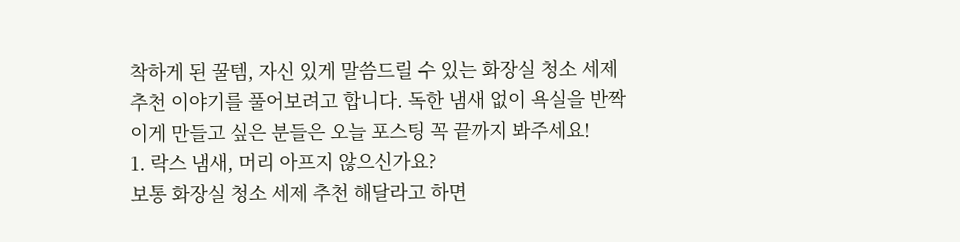착하게 된 꿀템, 자신 있게 말씀드릴 수 있는 화장실 청소 세제 추천 이야기를 풀어보려고 합니다. 독한 냄새 없이 욕실을 반짝이게 만들고 싶은 분들은 오늘 포스팅 꼭 끝까지 봐주세요!
1. 락스 냄새, 머리 아프지 않으신가요?
보통 화장실 청소 세제 추천 해달라고 하면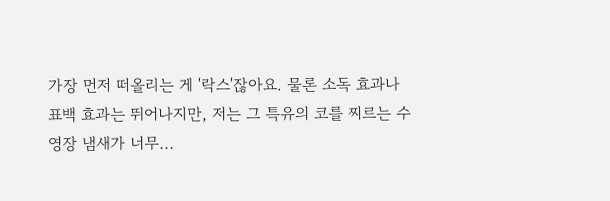가장 먼저 떠올리는 게 '락스'잖아요. 물론 소독 효과나 표백 효과는 뛰어나지만, 저는 그 특유의 코를 찌르는 수영장 냄새가 너무...